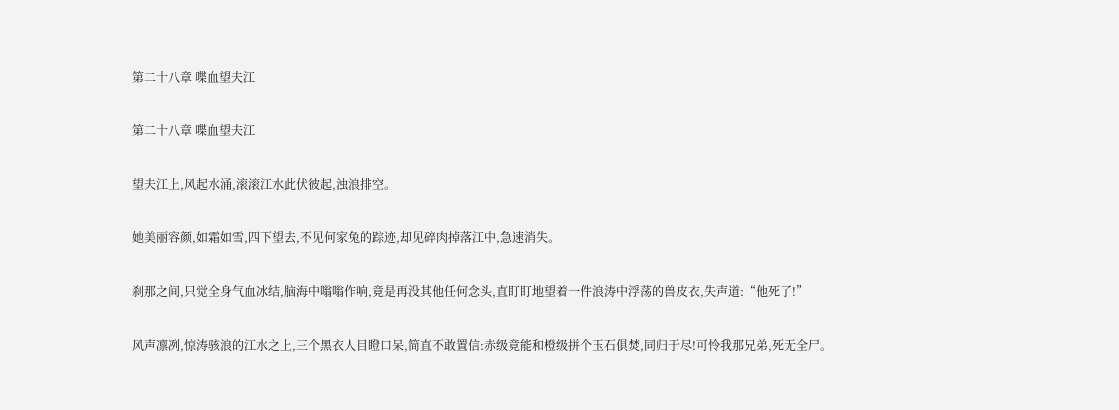第二十八章 喋血望夫江

第二十八章 喋血望夫江

望夫江上,风起水涌,滚滚江水此伏彼起,浊浪排空。

她美丽容颜,如霜如雪,四下望去,不见何家兔的踪迹,却见碎肉掉落江中,急速消失。

刹那之间,只觉全身气血冰结,脑海中嗡嗡作响,竟是再没其他任何念头,直盯盯地望着一件浪涛中浮荡的兽皮衣,失声道:“他死了!”

风声凛冽,惊涛骇浪的江水之上,三个黑衣人目瞪口呆,简直不敢置信:赤级竟能和橙级拼个玉石俱焚,同归于尽!可怜我那兄弟,死无全尸。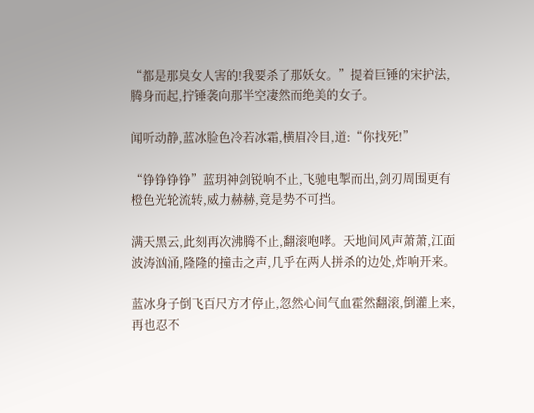“都是那臭女人害的!我要杀了那妖女。”提着巨锤的宋护法,腾身而起,拧锤袭向那半空凄然而绝美的女子。

闻听动静,蓝冰脸色冷若冰霜,横眉冷目,道:“你找死!”

“铮铮铮铮”蓝玥神剑锐响不止,飞驰电掣而出,剑刃周围更有橙色光轮流转,威力赫赫,竟是势不可挡。

满天黑云,此刻再次沸腾不止,翻滚咆哮。天地间风声萧萧,江面波涛汹涌,隆隆的撞击之声,几乎在两人拼杀的边处,炸响开来。

蓝冰身子倒飞百尺方才停止,忽然心间气血霍然翻滚,倒灌上来,再也忍不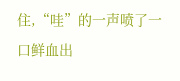住,“哇”的一声喷了一口鲜血出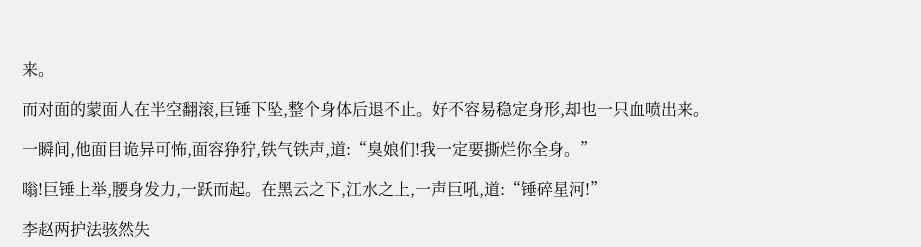来。

而对面的蒙面人在半空翻滚,巨锤下坠,整个身体后退不止。好不容易稳定身形,却也一只血喷出来。

一瞬间,他面目诡异可怖,面容狰狞,铁气铁声,道:“臭娘们!我一定要撕烂你全身。”

嗡!巨锤上举,腰身发力,一跃而起。在黑云之下,江水之上,一声巨吼,道:“锤碎星河!”

李赵两护法骇然失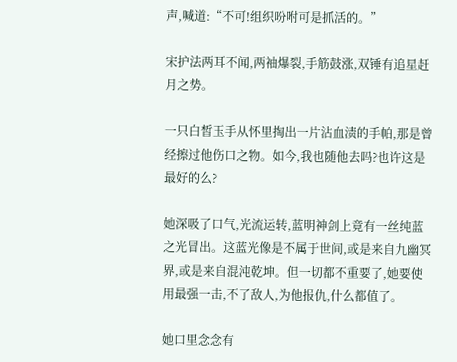声,喊道:“不可!组织吩咐可是抓活的。”

宋护法两耳不闻,两袖爆裂,手筋鼓涨,双锤有追星赶月之势。

一只白皙玉手从怀里掏出一片沾血渍的手帕,那是曾经擦过他伤口之物。如今,我也随他去吗?也许这是最好的么?

她深吸了口气,光流运转,蓝明神剑上竟有一丝纯蓝之光冒出。这蓝光像是不属于世间,或是来自九幽冥界,或是来自混沌乾坤。但一切都不重要了,她要使用最强一击,不了敌人,为他报仇,什么都值了。

她口里念念有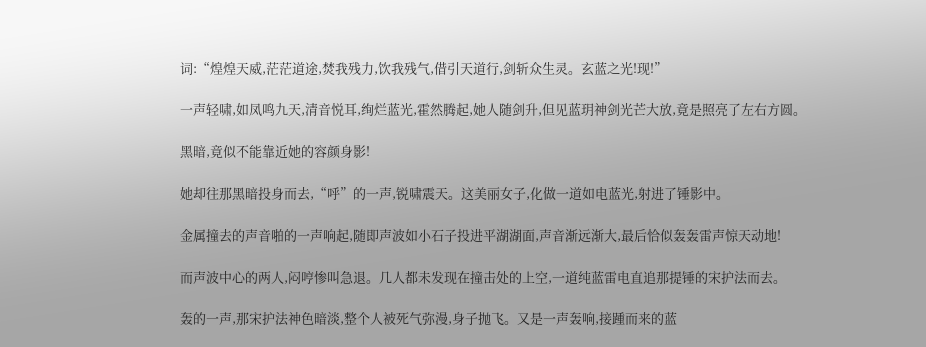词:“煌煌天威,茫茫道途,焚我残力,饮我残气,借引天道行,剑斩众生灵。玄蓝之光!现!”

一声轻啸,如凤鸣九天,清音悦耳,绚烂蓝光,霍然腾起,她人随剑升,但见蓝玥神剑光芒大放,竟是照亮了左右方圆。

黑暗,竟似不能靠近她的容颜身影!

她却往那黑暗投身而去,“呼”的一声,锐啸震天。这美丽女子,化做一道如电蓝光,射进了锤影中。

金属撞去的声音啪的一声响起,随即声波如小石子投进平湖湖面,声音渐远渐大,最后恰似轰轰雷声惊天动地!

而声波中心的两人,闷哼惨叫急退。几人都未发现在撞击处的上空,一道纯蓝雷电直追那提锤的宋护法而去。

轰的一声,那宋护法神色暗淡,整个人被死气弥漫,身子抛飞。又是一声轰响,接踵而来的蓝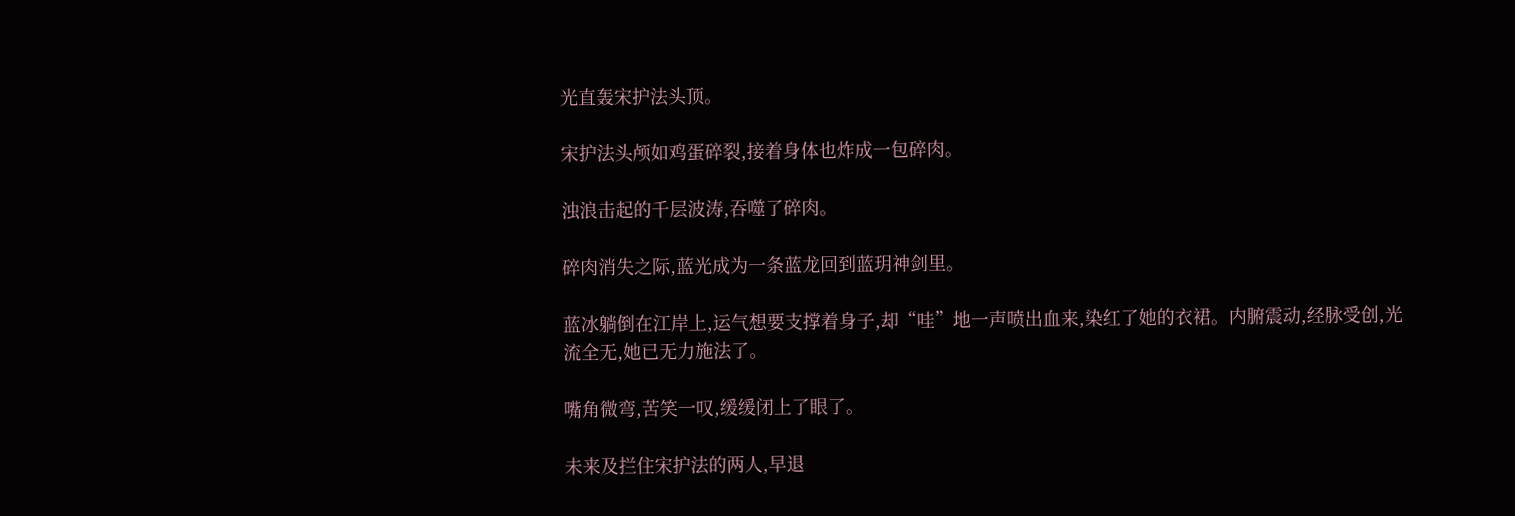光直轰宋护法头顶。

宋护法头颅如鸡蛋碎裂,接着身体也炸成一包碎肉。

浊浪击起的千层波涛,吞噬了碎肉。

碎肉消失之际,蓝光成为一条蓝龙回到蓝玥神剑里。

蓝冰躺倒在江岸上,运气想要支撑着身子,却“哇”地一声喷出血来,染红了她的衣裙。内腑震动,经脉受创,光流全无,她已无力施法了。

嘴角微弯,苦笑一叹,缓缓闭上了眼了。

未来及拦住宋护法的两人,早退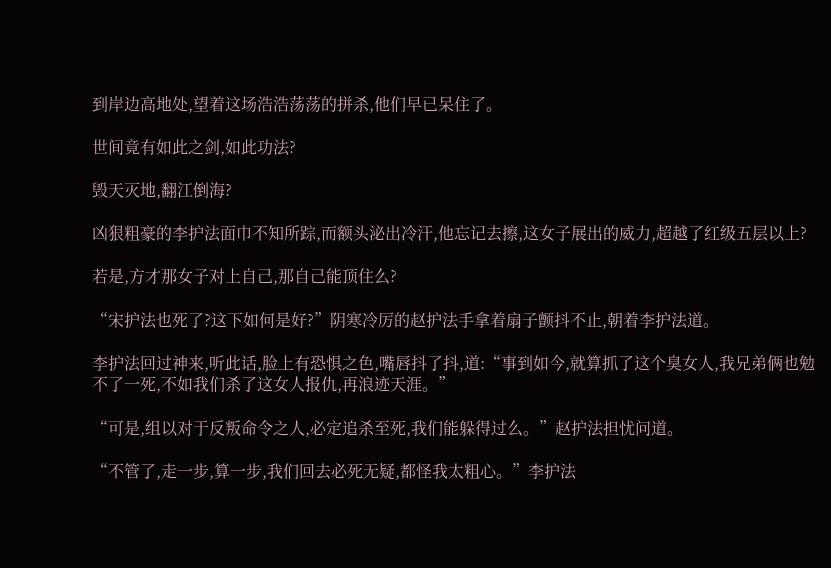到岸边高地处,望着这场浩浩荡荡的拼杀,他们早已呆住了。

世间竟有如此之剑,如此功法?

毁天灭地,翻江倒海?

凶狠粗豪的李护法面巾不知所踪,而额头泌出冷汗,他忘记去擦,这女子展出的威力,超越了红级五层以上?

若是,方才那女子对上自己,那自己能顶住么?

“宋护法也死了?这下如何是好?”阴寒冷厉的赵护法手拿着扇子颤抖不止,朝着李护法道。

李护法回过神来,听此话,脸上有恐惧之色,嘴唇抖了抖,道:“事到如今,就算抓了这个臭女人,我兄弟俩也勉不了一死,不如我们杀了这女人报仇,再浪迹天涯。”

“可是,组以对于反叛命令之人,必定追杀至死,我们能躲得过么。”赵护法担忧问道。

“不管了,走一步,算一步,我们回去必死无疑,都怪我太粗心。”李护法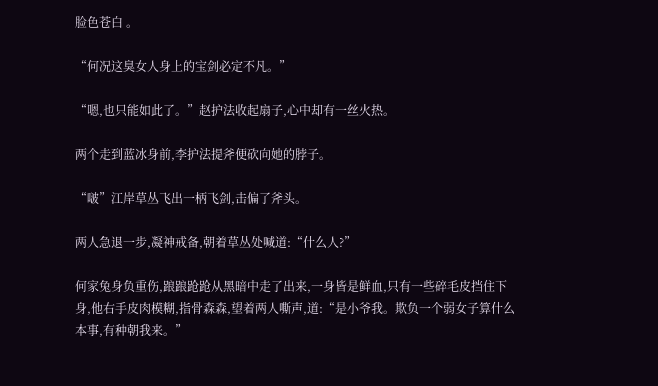脸色苍白 。

“何况这臭女人身上的宝剑必定不凡。”

“嗯,也只能如此了。”赵护法收起扇子,心中却有一丝火热。

两个走到蓝冰身前,李护法提斧便砍向她的脖子。

“啵”江岸草丛飞出一柄飞剑,击偏了斧头。

两人急退一步,凝神戒备,朝着草丛处喊道:“什么人?”

何家兔身负重伤,踉踉跄跄从黑暗中走了出来,一身皆是鲜血,只有一些碎毛皮挡住下身,他右手皮肉模糊,指骨森森,望着两人嘶声,道:“是小爷我。欺负一个弱女子算什么本事,有种朝我来。”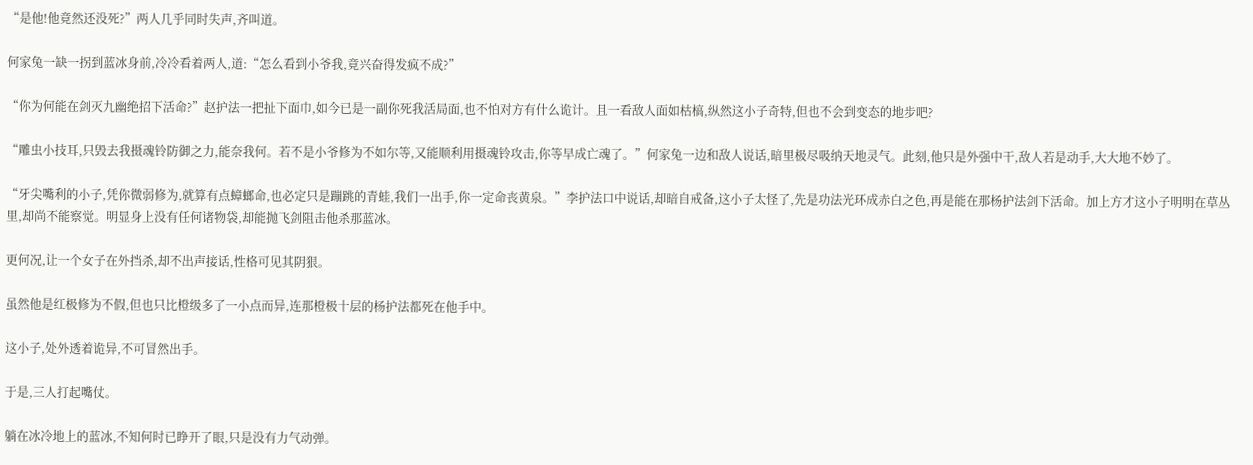“是他!他竟然还没死?”两人几乎同时失声,齐叫道。

何家兔一缺一拐到蓝冰身前,冷冷看着两人,道:“怎么看到小爷我,竟兴奋得发疯不成?”

“你为何能在剑灭九幽绝招下活命?”赵护法一把扯下面巾,如今已是一副你死我活局面,也不怕对方有什么诡计。且一看敌人面如枯槁,纵然这小子奇特,但也不会到变态的地步吧?

“雕虫小技耳,只毁去我摄魂铃防御之力,能奈我何。若不是小爷修为不如尔等,又能顺利用摄魂铃攻击,你等早成亡魂了。”何家兔一边和敌人说话,暗里极尽吸纳天地灵气。此刻,他只是外强中干,敌人若是动手,大大地不妙了。

“牙尖嘴利的小子,凭你微弱修为,就算有点蟑螂命,也必定只是蹦跳的青蛙,我们一出手,你一定命丧黄泉。”李护法口中说话,却暗自戒备,这小子太怪了,先是功法光环成赤白之色,再是能在那杨护法剑下活命。加上方才这小子明明在草丛里,却尚不能察觉。明显身上没有任何诸物袋,却能抛飞剑阻击他杀那蓝冰。

更何况,让一个女子在外挡杀,却不出声接话,性格可见其阴狠。

虽然他是红极修为不假,但也只比橙级多了一小点而异,连那橙极十层的杨护法都死在他手中。

这小子,处外透着诡异,不可冒然出手。

于是,三人打起嘴仗。

躺在冰冷地上的蓝冰,不知何时已睁开了眼,只是没有力气动弹。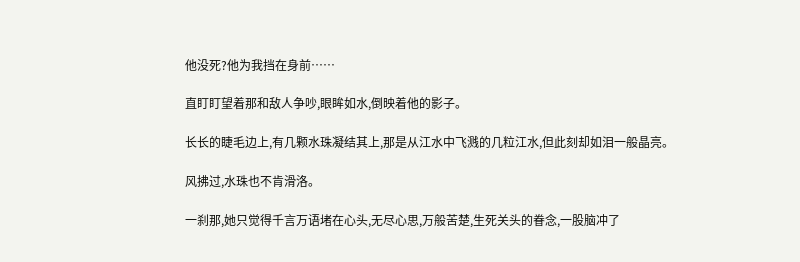他没死?他为我挡在身前……

直盯盯望着那和敌人争吵,眼眸如水,倒映着他的影子。

长长的睫毛边上,有几颗水珠凝结其上,那是从江水中飞溅的几粒江水,但此刻却如泪一般晶亮。

风拂过,水珠也不肯滑洛。

一刹那,她只觉得千言万语堵在心头,无尽心思,万般苦楚,生死关头的眷念,一股脑冲了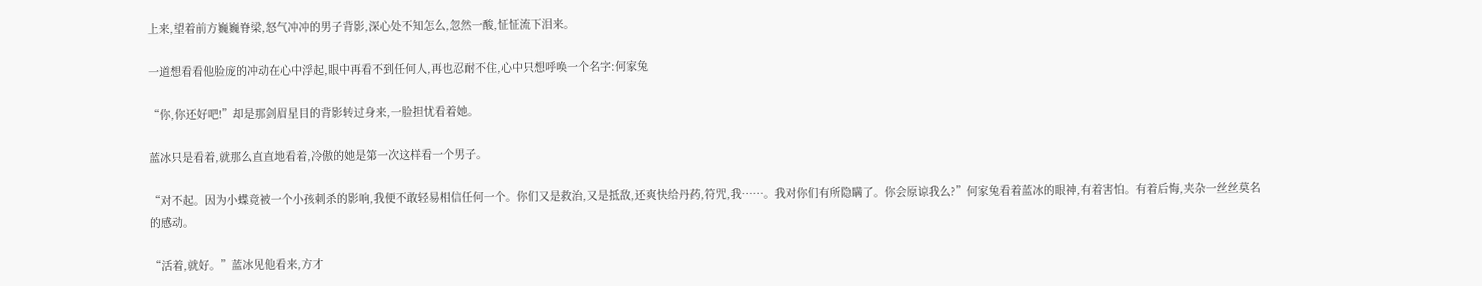上来,望着前方巍巍脊梁,怒气冲冲的男子背影,深心处不知怎么,忽然一酸,怔怔流下泪来。

一道想看看他脸庞的冲动在心中浮起,眼中再看不到任何人,再也忍耐不住,心中只想呼唤一个名字:何家兔

“你,你还好吧!”却是那剑眉星目的背影转过身来,一脸担忧看着她。

蓝冰只是看着,就那么直直地看着,冷傲的她是第一次这样看一个男子。

“对不起。因为小蝶竟被一个小孩刺杀的影响,我便不敢轻易相信任何一个。你们又是救治,又是抵敌,还爽快给丹药,符咒,我……。我对你们有所隐瞒了。你会原谅我么?”何家兔看着蓝冰的眼神,有着害怕。有着后悔,夹杂一丝丝莫名的感动。

“活着,就好。”蓝冰见他看来,方才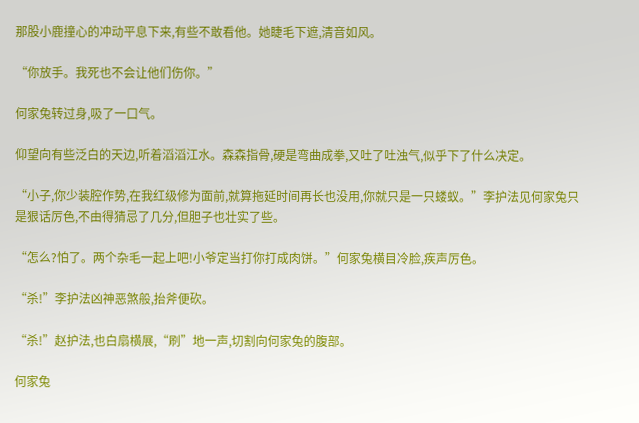那股小鹿撞心的冲动平息下来,有些不敢看他。她睫毛下遮,清音如风。

“你放手。我死也不会让他们伤你。”

何家兔转过身,吸了一口气。

仰望向有些泛白的天边,听着滔滔江水。森森指骨,硬是弯曲成拳,又吐了吐浊气,似乎下了什么决定。

“小子,你少装腔作势,在我红级修为面前,就算拖延时间再长也没用,你就只是一只蝼蚁。”李护法见何家兔只是狠话厉色,不由得猜忌了几分,但胆子也壮实了些。

“怎么?怕了。两个杂毛一起上吧!小爷定当打你打成肉饼。”何家兔横目冷脸,疾声厉色。

“杀!”李护法凶神恶煞般,抬斧便砍。

“杀!”赵护法,也白扇横展,“刷”地一声,切割向何家兔的腹部。

何家兔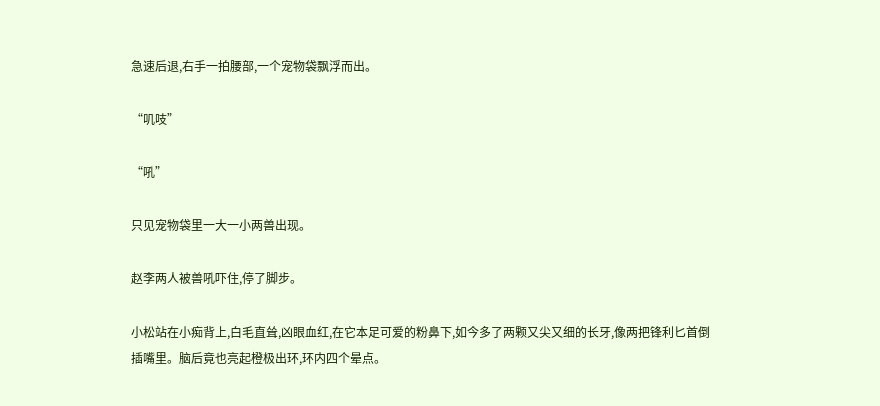急速后退,右手一拍腰部,一个宠物袋飘浮而出。

“叽吱”

“吼”

只见宠物袋里一大一小两兽出现。

赵李两人被兽吼吓住,停了脚步。

小松站在小痴背上,白毛直耸,凶眼血红,在它本足可爱的粉鼻下,如今多了两颗又尖又细的长牙,像两把锋利匕首倒插嘴里。脑后竟也亮起橙极出环,环内四个晕点。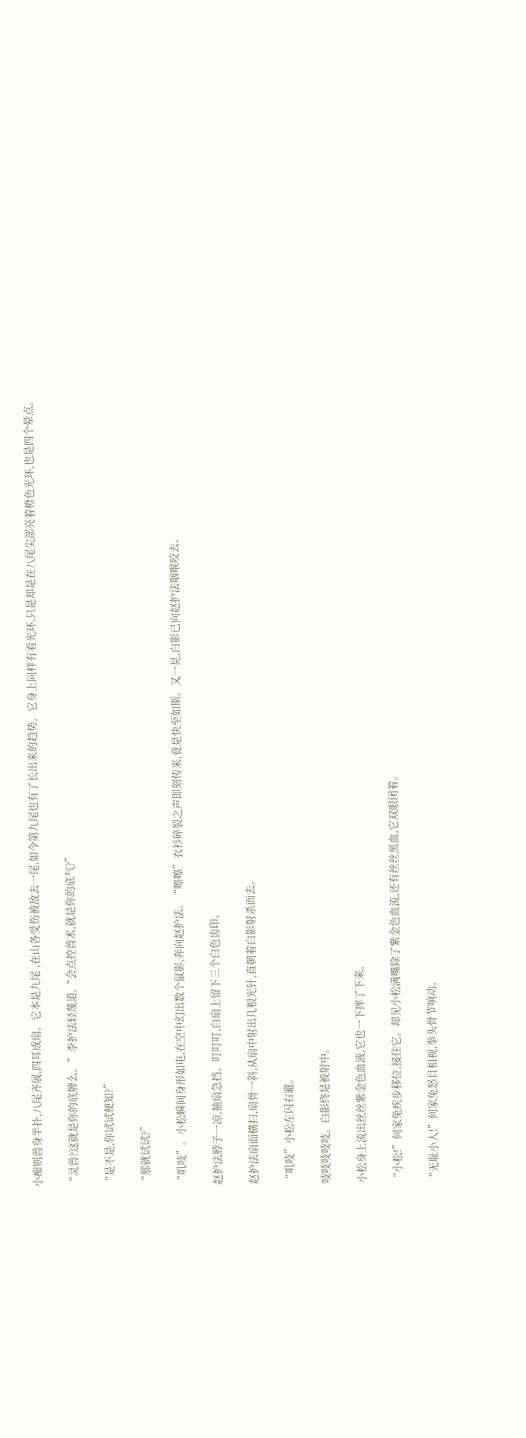小痴则兽身半扑,八尾齐展,四耳成扇。它本是九尾 ,在山各受伤被敌去一尾,如今第九尾也有了长出来的趋势。它身上同样有看光环,只是却是在八尾尖部亮着橙色光环,也是四个晕点。

“灵兽?这就是你的底牌么。”李护法轻蔑道,“会点控兽术,就是你的底气?”

“是不是,你试试便知?”

“那就试试?”

“叽吱”。小松瞬间身形如电,在空中幻出数个鼠影,奔向赵护法。“嚓嚓”衣衫碎裂之声即刻传来,竟是快至如斯。又一晃,白影已向赵护法咽喉咬去。

赵护法脖子一凉,抽扇急挡。叮叮叮,白扇上留下三个白色齿印。

赵护法扇面横扫,扇骨一斜,从扇中射出几根光针,直朝着白影射杀而去。

“叽吱”小松左闪右避。

吱吱吱吱吱。白影终是被射中。

小松身上流出丝丝紫金色血液,它也一下摔了下来。

“小松!”何家兔疾步移位,接住它。却见小松满嘴除了紫金色血流,还有丝丝黑血,它双眼闭着。

“无耻小人!”何家兔怒目相视,拳头骨节响动。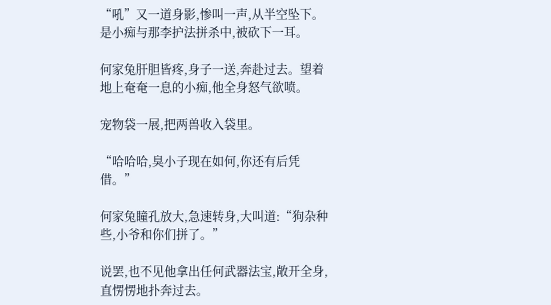“吼”又一道身影,惨叫一声,从半空坠下。是小痴与那李护法拼杀中,被砍下一耳。

何家兔肝胆皆疼,身子一送,奔赴过去。望着地上奄奄一息的小痴,他全身怒气欲喷。

宠物袋一展,把两兽收入袋里。

“哈哈哈,臭小子现在如何,你还有后凭借。”

何家兔瞳孔放大,急速转身,大叫道:“狗杂种些,小爷和你们拼了。”

说罢,也不见他拿出任何武器法宝,敞开全身,直愣愣地扑奔过去。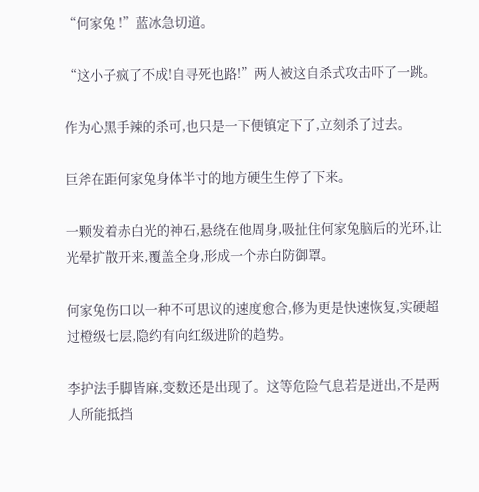“何家兔 !”蓝冰急切道。

“这小子疯了不成!自寻死也路!”两人被这自杀式攻击吓了一跳。

作为心黑手辣的杀可,也只是一下便镇定下了,立刻杀了过去。

巨斧在距何家兔身体半寸的地方硬生生停了下来。

一颗发着赤白光的神石,悬绕在他周身,吸扯住何家兔脑后的光环,让光晕扩散开来,覆盖全身,形成一个赤白防御罩。

何家兔伤口以一种不可思议的速度愈合,修为更是快速恢复,实硬超过橙级七层,隐约有向红级进阶的趋势。

李护法手脚皆麻,变数还是出现了。这等危险气息若是迸出,不是两人所能抵挡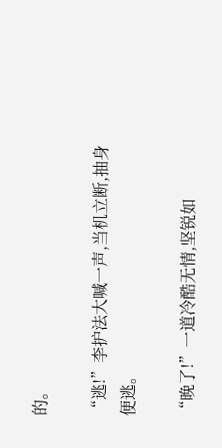的。

“逃!”李护法大喊一声,当机立断,抽身便逃。

“晚了!”一道冷酷无情,坚锐如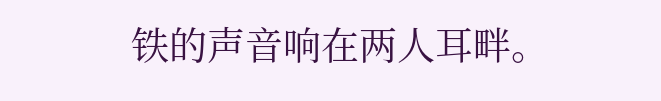铁的声音响在两人耳畔。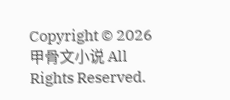Copyright © 2026 甲骨文小说 All Rights Reserved.